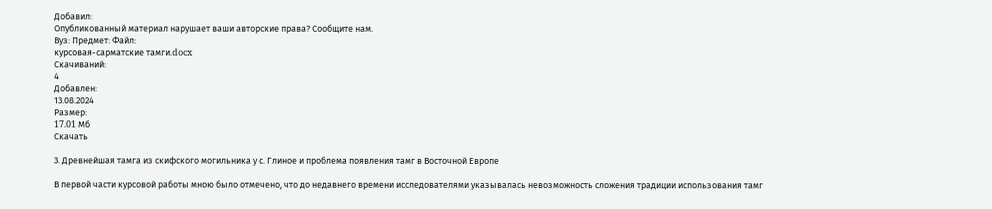Добавил:
Опубликованный материал нарушает ваши авторские права? Сообщите нам.
Вуз: Предмет: Файл:
курсовая-сарматские тамги.docx
Скачиваний:
4
Добавлен:
13.08.2024
Размер:
17.01 Mб
Скачать

3. Древнейшая тамга из скифского могильника у с. Глиное и проблема появления тамг в Восточной Европе

В первой части курсовой работы мною было отмечено, что до недавнего времени исследователями указывалась невозможность сложения традиции использования тамг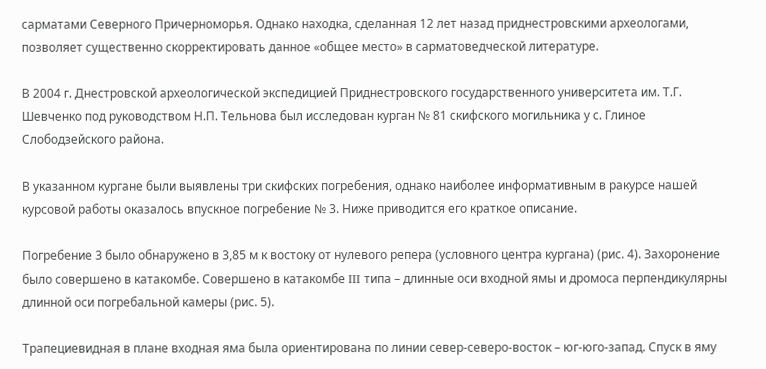сарматами Северного Причерноморья. Однако находка, сделанная 12 лет назад приднестровскими археологами, позволяет существенно скорректировать данное «общее место» в сарматоведческой литературе.

В 2004 г. Днестровской археологической экспедицией Приднестровского государственного университета им. Т.Г. Шевченко под руководством Н.П. Тельнова был исследован курган № 81 скифского могильника у с. Глиное Слободзейского района.

В указанном кургане были выявлены три скифских погребения, однако наиболее информативным в ракурсе нашей курсовой работы оказалось впускное погребение № 3. Ниже приводится его краткое описание.

Погребение 3 было обнаружено в 3,85 м к востоку от нулевого репера (условного центра кургана) (рис. 4). Захоронение было совершено в катакомбе. Совершено в катакомбе III типа – длинные оси входной ямы и дромоса перпендикулярны длинной оси погребальной камеры (рис. 5).

Трапециевидная в плане входная яма была ориентирована по линии север-северо-восток – юг-юго-запад. Спуск в яму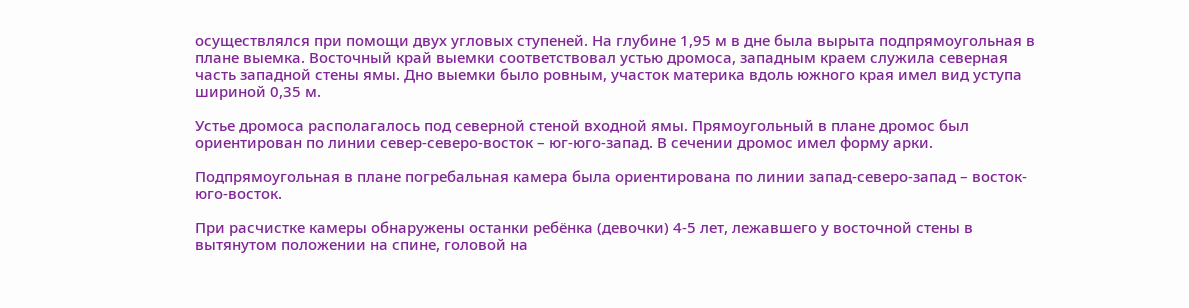осуществлялся при помощи двух угловых ступеней. На глубине 1,95 м в дне была вырыта подпрямоугольная в плане выемка. Восточный край выемки соответствовал устью дромоса, западным краем служила северная часть западной стены ямы. Дно выемки было ровным, участок материка вдоль южного края имел вид уступа шириной 0,35 м.

Устье дромоса располагалось под северной стеной входной ямы. Прямоугольный в плане дромос был ориентирован по линии север-северо-восток – юг-юго-запад. В сечении дромос имел форму арки.

Подпрямоугольная в плане погребальная камера была ориентирована по линии запад-северо-запад – восток-юго-восток.

При расчистке камеры обнаружены останки ребёнка (девочки) 4-5 лет, лежавшего у восточной стены в вытянутом положении на спине, головой на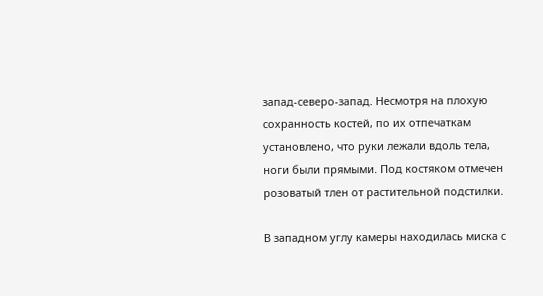запад-северо-запад. Несмотря на плохую сохранность костей, по их отпечаткам установлено, что руки лежали вдоль тела, ноги были прямыми. Под костяком отмечен розоватый тлен от растительной подстилки.

В западном углу камеры находилась миска с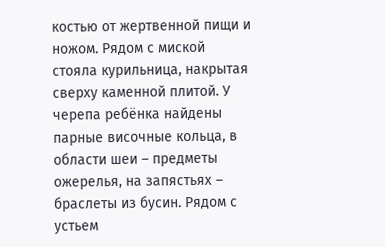костью от жертвенной пищи и ножом. Рядом с миской стояла курильница, накрытая сверху каменной плитой. У черепа ребёнка найдены парные височные кольца, в области шеи – предметы ожерелья, на запястьях – браслеты из бусин. Рядом с устьем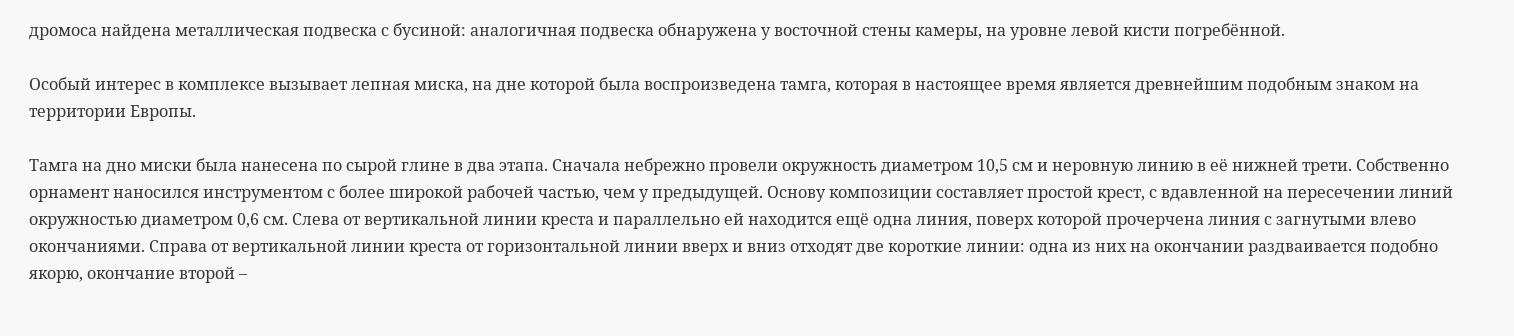дромоса найдена металлическая подвеска с бусиной: аналогичная подвеска обнаружена у восточной стены камеры, на уровне левой кисти погребённой.

Особый интерес в комплексе вызывает лепная миска, на дне которой была воспроизведена тамга, которая в настоящее время является древнейшим подобным знаком на территории Европы.

Тамга на дно миски была нанесена по сырой глине в два этапа. Сначала небрежно провели окружность диаметром 10,5 см и неровную линию в её нижней трети. Собственно орнамент наносился инструментом с более широкой рабочей частью, чем у предыдущей. Основу композиции составляет простой крест, с вдавленной на пересечении линий окружностью диаметром 0,6 см. Слева от вертикальной линии креста и параллельно ей находится ещё одна линия, поверх которой прочерчена линия с загнутыми влево окончаниями. Справа от вертикальной линии креста от горизонтальной линии вверх и вниз отходят две короткие линии: одна из них на окончании раздваивается подобно якорю, окончание второй –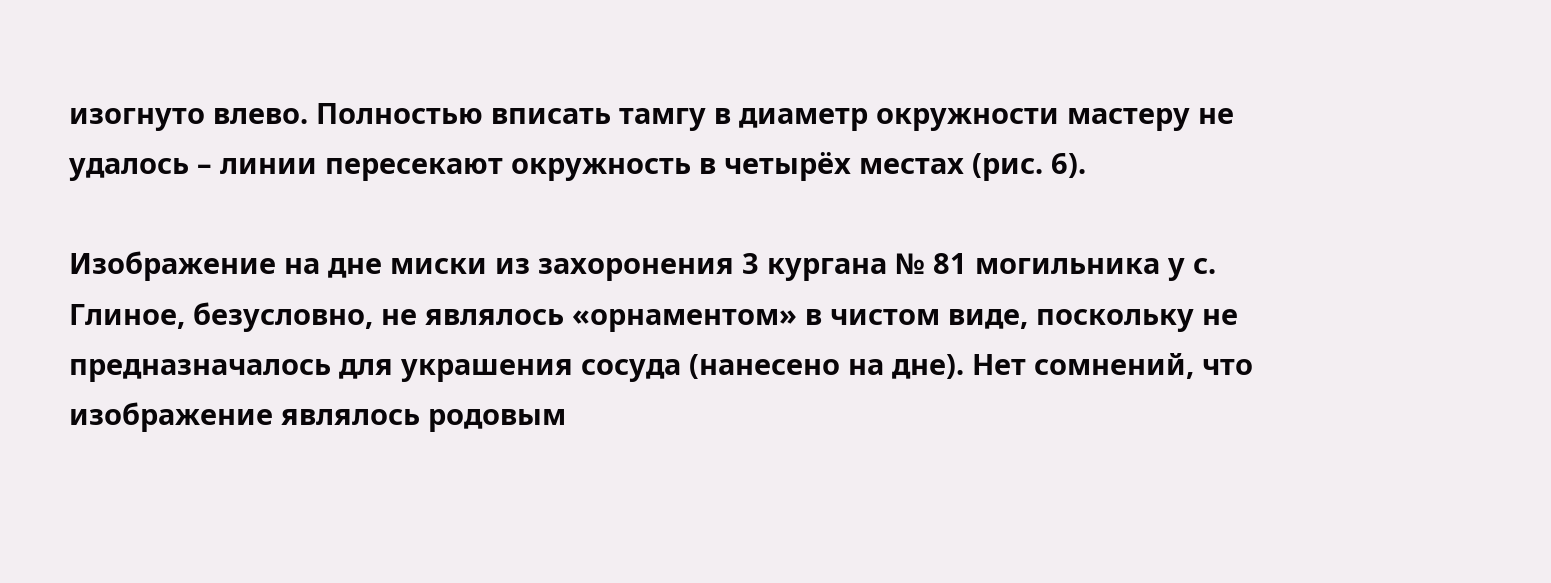изогнуто влево. Полностью вписать тамгу в диаметр окружности мастеру не удалось – линии пересекают окружность в четырёх местах (рис. 6).

Изображение на дне миски из захоронения 3 кургана № 81 могильника у с. Глиное, безусловно, не являлось «орнаментом» в чистом виде, поскольку не предназначалось для украшения сосуда (нанесено на дне). Нет сомнений, что изображение являлось родовым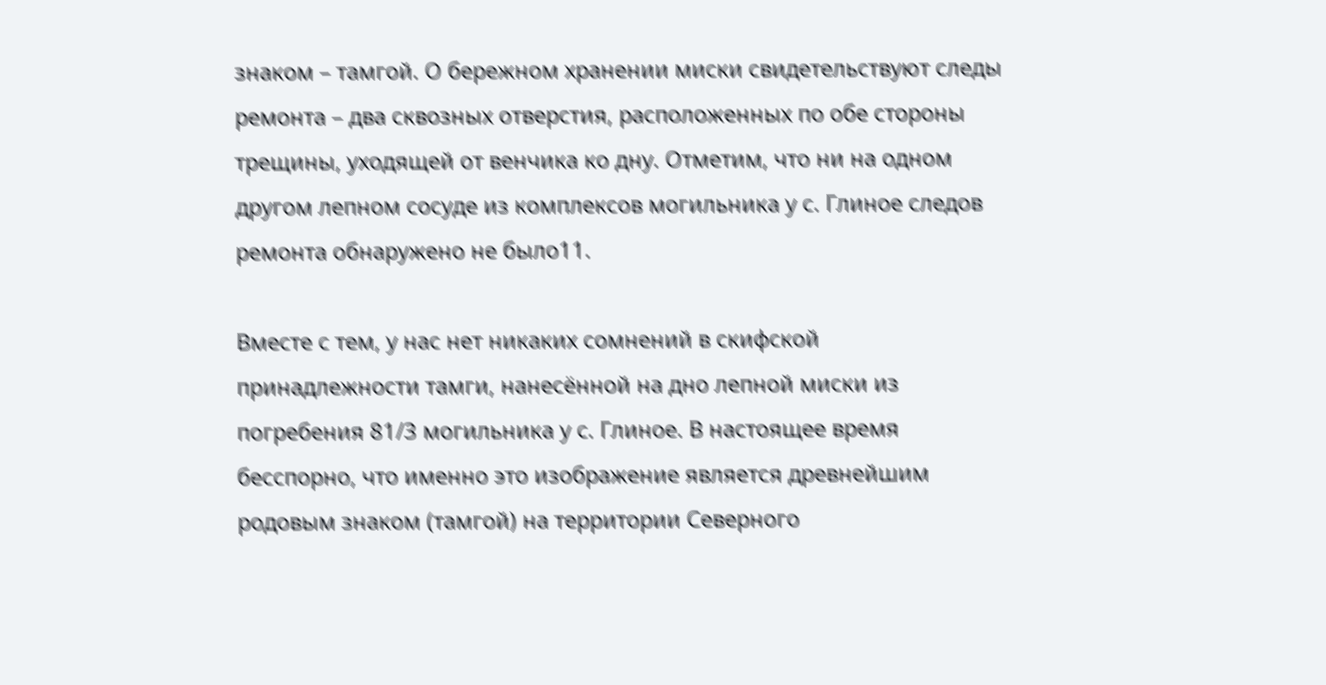знаком – тамгой. О бережном хранении миски свидетельствуют следы ремонта – два сквозных отверстия, расположенных по обе стороны трещины, уходящей от венчика ко дну. Отметим, что ни на одном другом лепном сосуде из комплексов могильника у с. Глиное следов ремонта обнаружено не было11.

Вместе с тем, у нас нет никаких сомнений в скифской принадлежности тамги, нанесённой на дно лепной миски из погребения 81/3 могильника у с. Глиное. В настоящее время бесспорно, что именно это изображение является древнейшим родовым знаком (тамгой) на территории Северного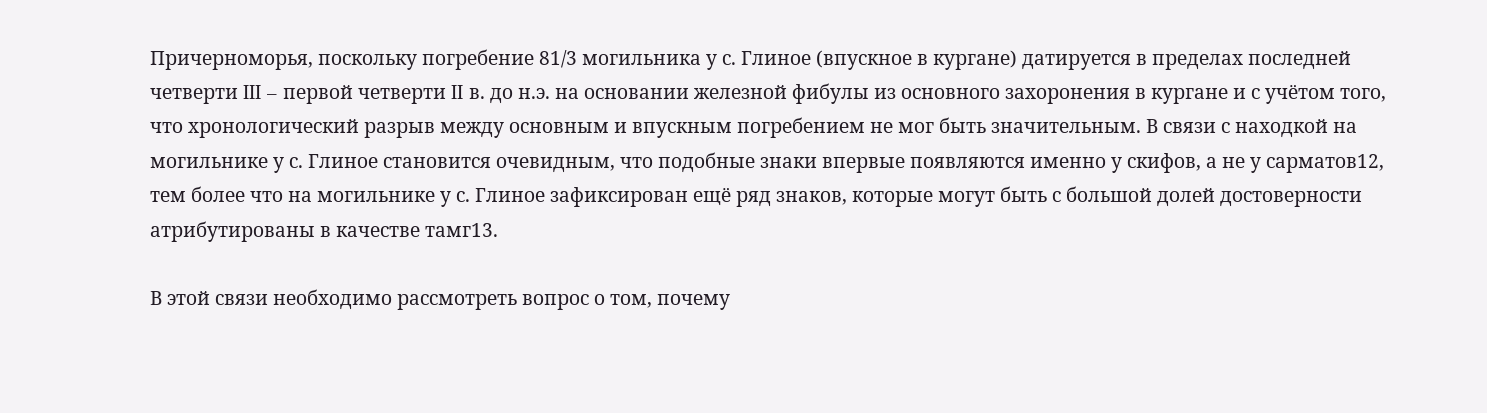Причерноморья, поскольку погребение 81/3 могильника у с. Глиное (впускное в кургане) датируется в пределах последней четверти III – первой четверти II в. до н.э. на основании железной фибулы из основного захоронения в кургане и с учётом того, что хронологический разрыв между основным и впускным погребением не мог быть значительным. В связи с находкой на могильнике у с. Глиное становится очевидным, что подобные знаки впервые появляются именно у скифов, а не у сарматов12, тем более что на могильнике у с. Глиное зафиксирован ещё ряд знаков, которые могут быть с большой долей достоверности атрибутированы в качестве тамг13.

В этой связи необходимо рассмотреть вопрос о том, почему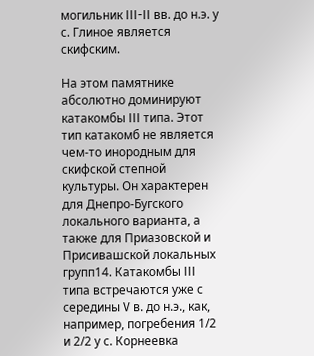могильник III-II вв. до н.э. у с. Глиное является скифским.

На этом памятнике абсолютно доминируют катакомбы III типа. Этот тип катакомб не является чем-то инородным для скифской степной культуры. Он характерен для Днепро-Бугского локального варианта, а также для Приазовской и Присивашской локальных групп14. Катакомбы III типа встречаются уже с середины V в. до н.э., как, например, погребения 1/2 и 2/2 у с. Корнеевка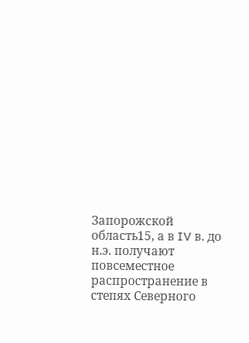Запорожской область15, а в IV в. до н.э. получают повсеместное распространение в степях Северного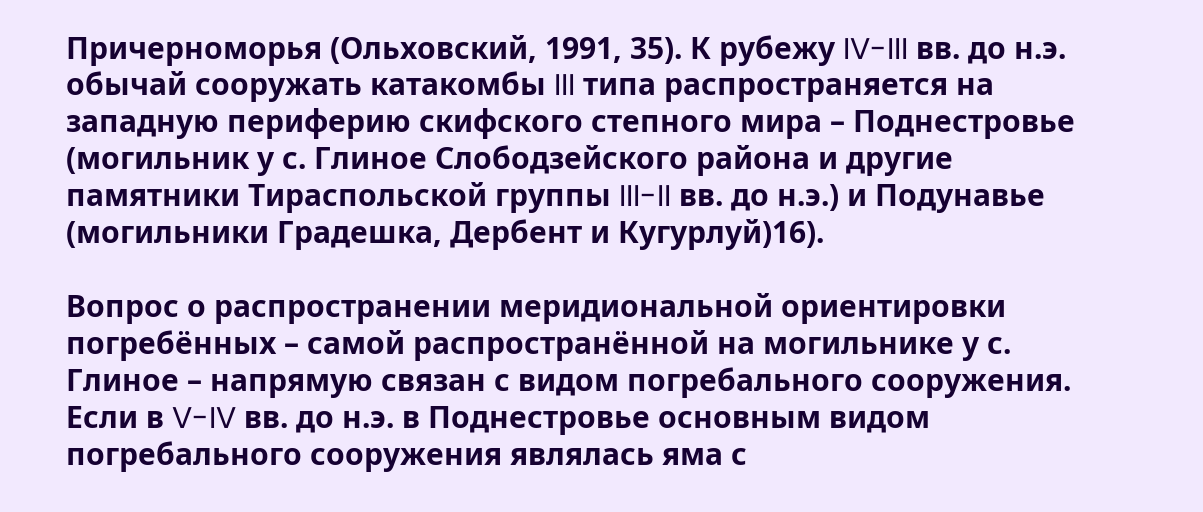Причерноморья (Ольховский, 1991, 35). К рубежу IV-III вв. до н.э. обычай сооружать катакомбы III типа распространяется на западную периферию скифского степного мира – Поднестровье (могильник у с. Глиное Слободзейского района и другие памятники Тираспольской группы III-II вв. до н.э.) и Подунавье (могильники Градешка, Дербент и Кугурлуй)16).

Вопрос о распространении меридиональной ориентировки погребённых – самой распространённой на могильнике у с. Глиное – напрямую связан с видом погребального сооружения. Если в V-IV вв. до н.э. в Поднестровье основным видом погребального сооружения являлась яма с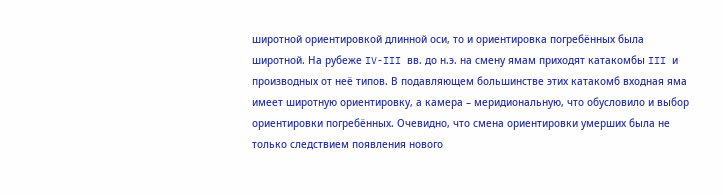широтной ориентировкой длинной оси, то и ориентировка погребённых была широтной. На рубеже IV-III вв. до н.э. на смену ямам приходят катакомбы III и производных от неё типов. В подавляющем большинстве этих катакомб входная яма имеет широтную ориентировку, а камера – меридиональную, что обусловило и выбор ориентировки погребённых. Очевидно, что смена ориентировки умерших была не только следствием появления нового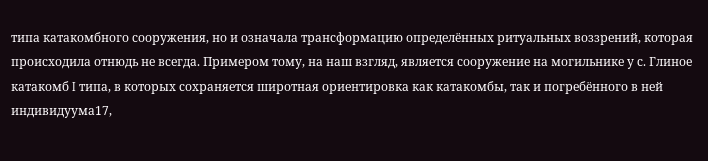типа катакомбного сооружения, но и означала трансформацию определённых ритуальных воззрений, которая происходила отнюдь не всегда. Примером тому, на наш взгляд, является сооружение на могильнике у с. Глиное катакомб I типа, в которых сохраняется широтная ориентировка как катакомбы, так и погребённого в ней индивидуума17,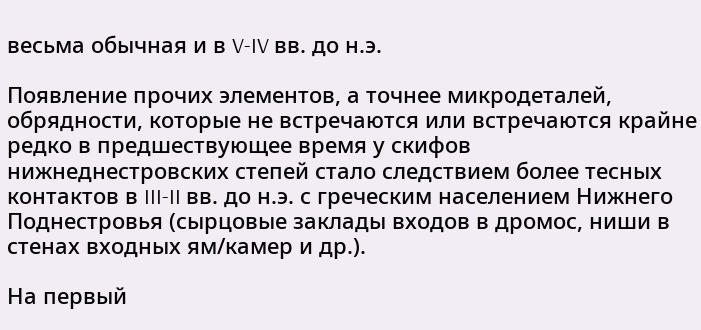весьма обычная и в V-IV вв. до н.э.

Появление прочих элементов, а точнее микродеталей, обрядности, которые не встречаются или встречаются крайне редко в предшествующее время у скифов нижнеднестровских степей стало следствием более тесных контактов в III-II вв. до н.э. с греческим населением Нижнего Поднестровья (сырцовые заклады входов в дромос, ниши в стенах входных ям/камер и др.).

На первый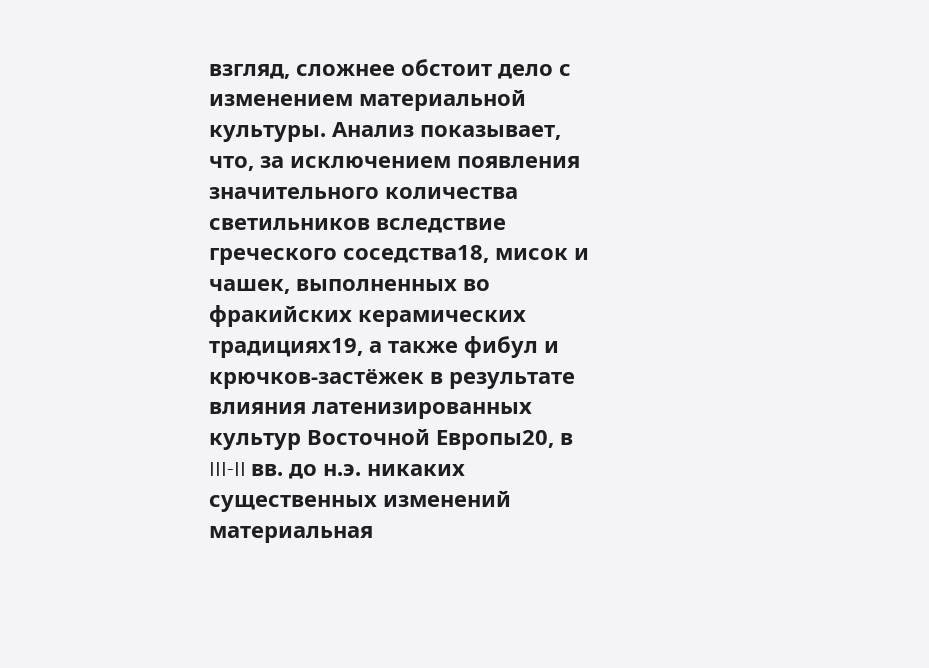взгляд, сложнее обстоит дело с изменением материальной культуры. Анализ показывает, что, за исключением появления значительного количества светильников вследствие греческого соседства18, мисок и чашек, выполненных во фракийских керамических традициях19, а также фибул и крючков-застёжек в результате влияния латенизированных культур Восточной Европы20, в III-II вв. до н.э. никаких существенных изменений материальная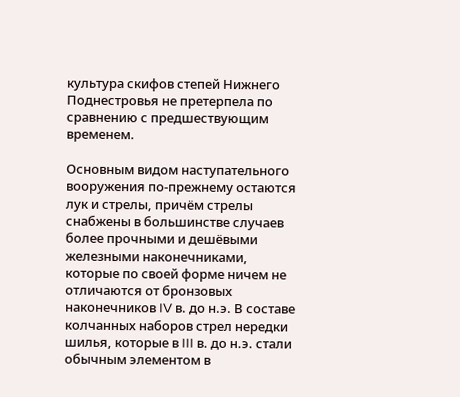культура скифов степей Нижнего Поднестровья не претерпела по сравнению с предшествующим временем.

Основным видом наступательного вооружения по-прежнему остаются лук и стрелы, причём стрелы снабжены в большинстве случаев более прочными и дешёвыми железными наконечниками, которые по своей форме ничем не отличаются от бронзовых наконечников IV в. до н.э. В составе колчанных наборов стрел нередки шилья, которые в III в. до н.э. стали обычным элементом в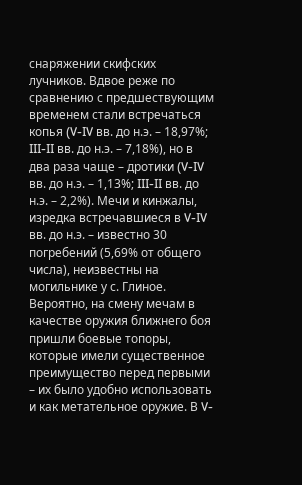снаряжении скифских лучников. Вдвое реже по сравнению с предшествующим временем стали встречаться копья (V-IV вв. до н.э. – 18,97%; III-II вв. до н.э. – 7,18%), но в два раза чаще – дротики (V-IV вв. до н.э. – 1,13%; III-II вв. до н.э. – 2,2%). Мечи и кинжалы, изредка встречавшиеся в V-IV вв. до н.э. – известно 30 погребений (5,69% от общего числа), неизвестны на могильнике у с. Глиное. Вероятно, на смену мечам в качестве оружия ближнего боя пришли боевые топоры, которые имели существенное преимущество перед первыми – их было удобно использовать и как метательное оружие. В V-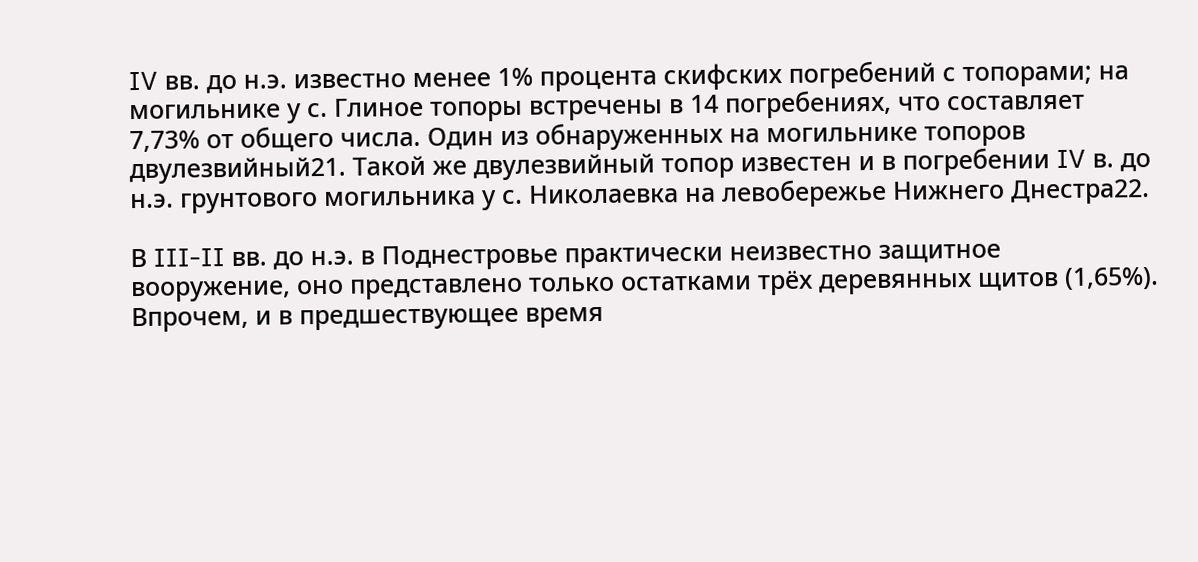IV вв. до н.э. известно менее 1% процента скифских погребений с топорами; на могильнике у с. Глиное топоры встречены в 14 погребениях, что составляет 7,73% от общего числа. Один из обнаруженных на могильнике топоров двулезвийный21. Такой же двулезвийный топор известен и в погребении IV в. до н.э. грунтового могильника у с. Николаевка на левобережье Нижнего Днестра22.

В III-II вв. до н.э. в Поднестровье практически неизвестно защитное вооружение, оно представлено только остатками трёх деревянных щитов (1,65%). Впрочем, и в предшествующее время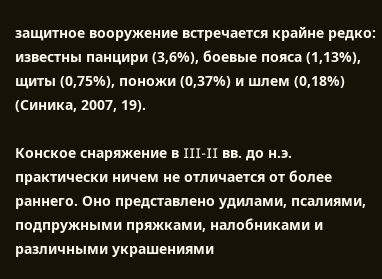защитное вооружение встречается крайне редко: известны панцири (3,6%), боевые пояса (1,13%), щиты (0,75%), поножи (0,37%) и шлем (0,18%) (Синика, 2007, 19).

Конское снаряжение в III-II вв. до н.э. практически ничем не отличается от более раннего. Оно представлено удилами, псалиями, подпружными пряжками, налобниками и различными украшениями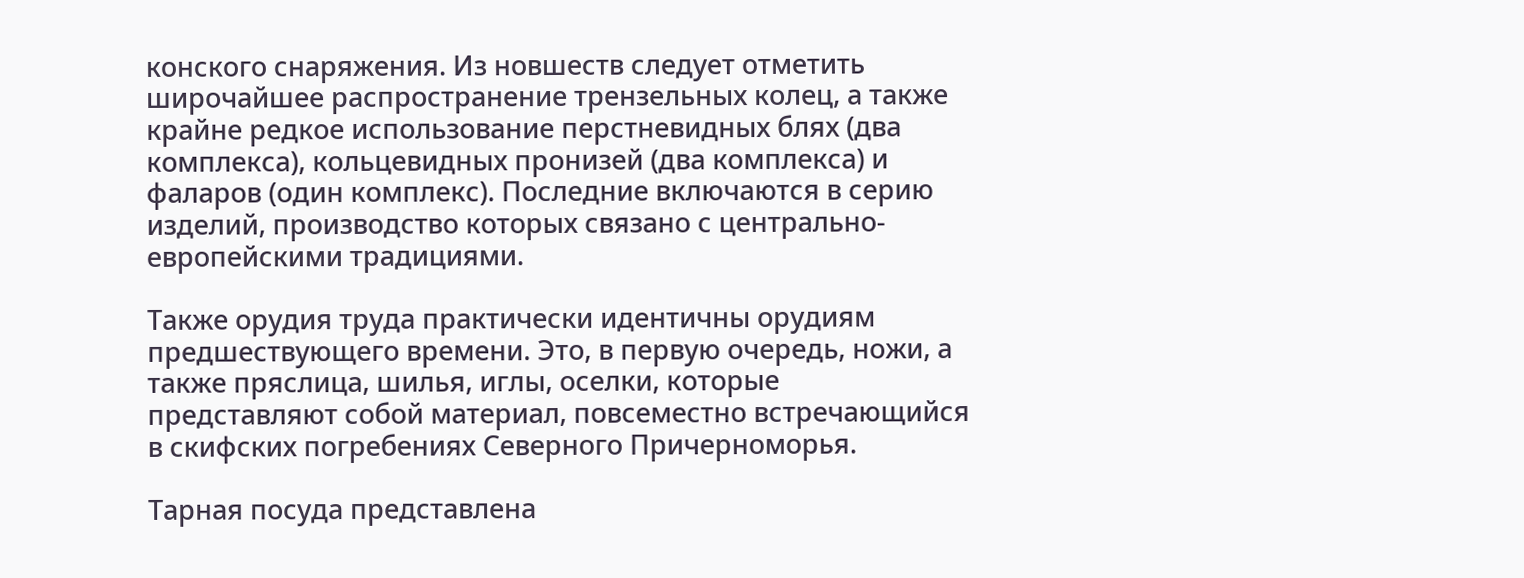конского снаряжения. Из новшеств следует отметить широчайшее распространение трензельных колец, а также крайне редкое использование перстневидных блях (два комплекса), кольцевидных пронизей (два комплекса) и фаларов (один комплекс). Последние включаются в серию изделий, производство которых связано с центрально-европейскими традициями.

Также орудия труда практически идентичны орудиям предшествующего времени. Это, в первую очередь, ножи, а также пряслица, шилья, иглы, оселки, которые представляют собой материал, повсеместно встречающийся в скифских погребениях Северного Причерноморья.

Тарная посуда представлена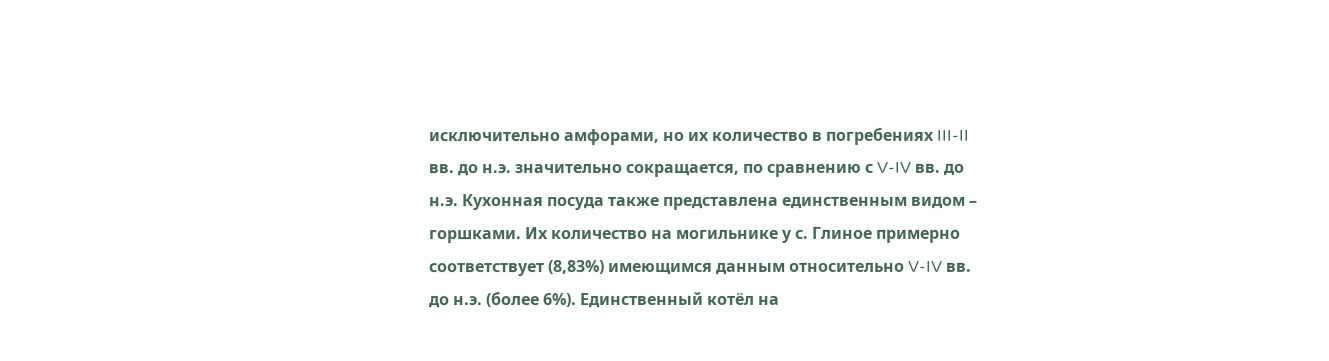исключительно амфорами, но их количество в погребениях III-II вв. до н.э. значительно сокращается, по сравнению с V-IV вв. до н.э. Кухонная посуда также представлена единственным видом – горшками. Их количество на могильнике у с. Глиное примерно соответствует (8,83%) имеющимся данным относительно V-IV вв. до н.э. (более 6%). Единственный котёл на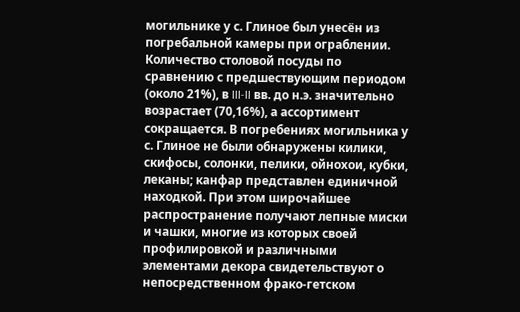могильнике у с. Глиное был унесён из погребальной камеры при ограблении. Количество столовой посуды по сравнению с предшествующим периодом (около 21%), в III-II вв. до н.э. значительно возрастает (70,16%), а ассортимент сокращается. В погребениях могильника у с. Глиное не были обнаружены килики, скифосы, солонки, пелики, ойнохои, кубки, леканы; канфар представлен единичной находкой. При этом широчайшее распространение получают лепные миски и чашки, многие из которых своей профилировкой и различными элементами декора свидетельствуют о непосредственном фрако-гетском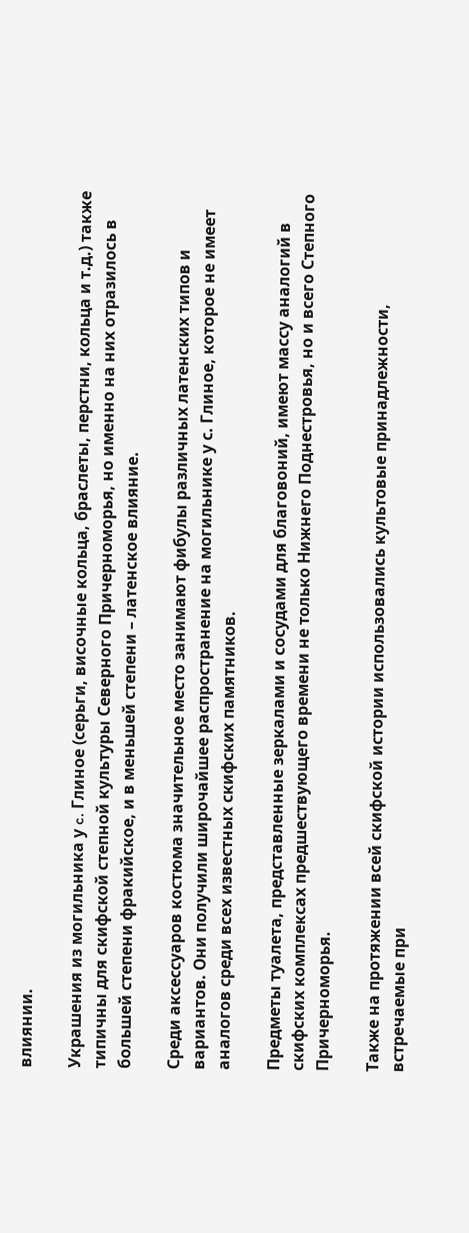влиянии.

Украшения из могильника у c. Глиное (серьги, височные кольца, браслеты, перстни, кольца и т.д.) также типичны для скифской степной культуры Северного Причерноморья, но именно на них отразилось в большей степени фракийское, и в меньшей степени – латенское влияние.

Среди аксессуаров костюма значительное место занимают фибулы различных латенских типов и вариантов. Они получили широчайшее распространение на могильнике у с. Глиное, которое не имеет аналогов среди всех известных скифских памятников.

Предметы туалета, представленные зеркалами и сосудами для благовоний, имеют массу аналогий в скифских комплексах предшествующего времени не только Нижнего Поднестровья, но и всего Степного Причерноморья.

Также на протяжении всей скифской истории использовались культовые принадлежности, встречаемые при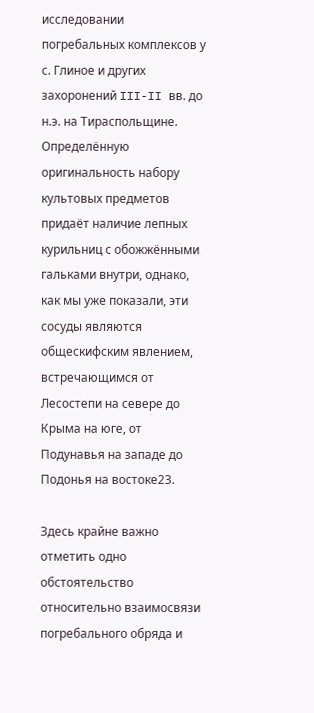исследовании погребальных комплексов у с. Глиное и других захоронений III-II вв. до н.э. на Тираспольщине. Определённую оригинальность набору культовых предметов придаёт наличие лепных курильниц с обожжёнными гальками внутри, однако, как мы уже показали, эти сосуды являются общескифским явлением, встречающимся от Лесостепи на севере до Крыма на юге, от Подунавья на западе до Подонья на востоке23.

Здесь крайне важно отметить одно обстоятельство относительно взаимосвязи погребального обряда и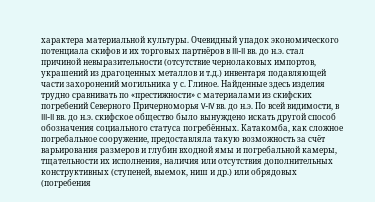характера материальной культуры. Очевидный упадок экономического потенциала скифов и их торговых партнёров в III-II вв. до н.э. стал причиной невыразительности (отсутствие чернолаковых импортов, украшений из драгоценных металлов и т.д.) инвентаря подавляющей части захоронений могильника у с. Глиное. Найденные здесь изделия трудно сравнивать по «престижности» с материалами из скифских погребений Северного Причерноморья V-IV вв. до н.э. По всей видимости, в III-II вв. до н.э. скифское общество было вынуждено искать другой способ обозначения социального статуса погребённых. Катакомба, как сложное погребальное сооружение, предоставляла такую возможность за счёт варьирования размеров и глубин входной ямы и погребальной камеры, тщательности их исполнения, наличия или отсутствия дополнительных конструктивных (ступеней, выемок, ниш и др.) или обрядовых (погребения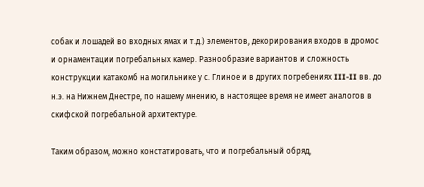собак и лошадей во входных ямах и т.д.) элементов, декорирования входов в дромос и орнаментации погребальных камер. Разнообразие вариантов и сложность конструкции катакомб на могильнике у с. Глиное и в других погребениях III-II вв. до н.э. на Нижнем Днестре, по нашему мнению, в настоящее время не имеет аналогов в скифской погребальной архитектуре.

Таким образом, можно констатировать, что и погребальный обряд,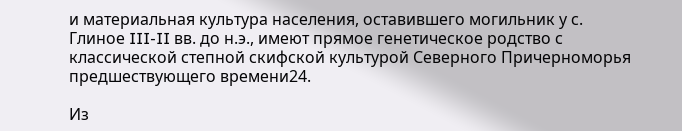и материальная культура населения, оставившего могильник у с. Глиное III-II вв. до н.э., имеют прямое генетическое родство с классической степной скифской культурой Северного Причерноморья предшествующего времени24.

Из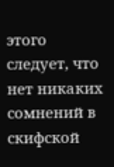этого следует, что нет никаких сомнений в скифской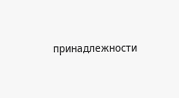принадлежности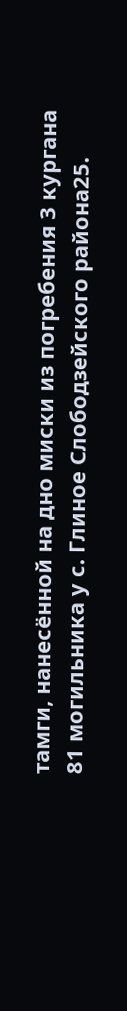тамги, нанесённой на дно миски из погребения 3 кургана 81 могильника у с. Глиное Слободзейского района25.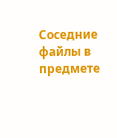Соседние файлы в предмете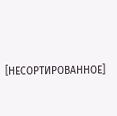[НЕСОРТИРОВАННОЕ]